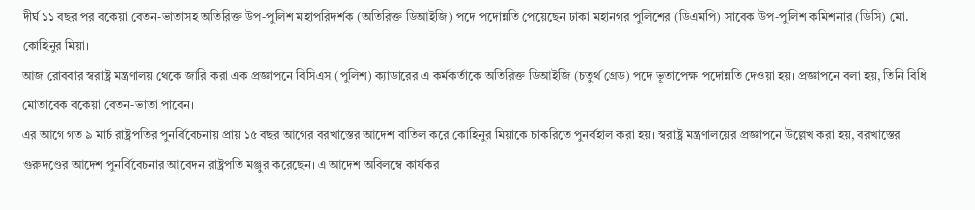দীর্ঘ ১১ বছর পর বকেয়া বেতন-ভাতাসহ অতিরিক্ত উপ-পুলিশ মহাপরিদর্শক (অতিরিক্ত ডিআইজি) পদে পদোন্নতি পেয়েছেন ঢাকা মহানগর পুলিশের (ডিএমপি) সাবেক উপ-পুলিশ কমিশনার (ডিসি) মো. কোহিনুর মিয়া।
আজ রোববার স্বরাষ্ট্র মন্ত্রণালয় থেকে জারি করা এক প্রজ্ঞাপনে বিসিএস (পুলিশ) ক্যাডারের এ কর্মকর্তাকে অতিরিক্ত ডিআইজি (চতুর্থ গ্রেড) পদে ভূতাপেক্ষ পদোন্নতি দেওয়া হয়। প্রজ্ঞাপনে বলা হয়, তিনি বিধি মোতাবেক বকেয়া বেতন-ভাতা পাবেন।
এর আগে গত ৯ মার্চ রাষ্ট্রপতির পুনর্বিবেচনায় প্রায় ১৫ বছর আগের বরখাস্তের আদেশ বাতিল করে কোহিনুর মিয়াকে চাকরিতে পুনর্বহাল করা হয়। স্বরাষ্ট্র মন্ত্রণালয়ের প্রজ্ঞাপনে উল্লেখ করা হয়, বরখাস্তের গুরুদণ্ডের আদেশ পুনর্বিবেচনার আবেদন রাষ্ট্রপতি মঞ্জুর করেছেন। এ আদেশ অবিলম্বে কার্যকর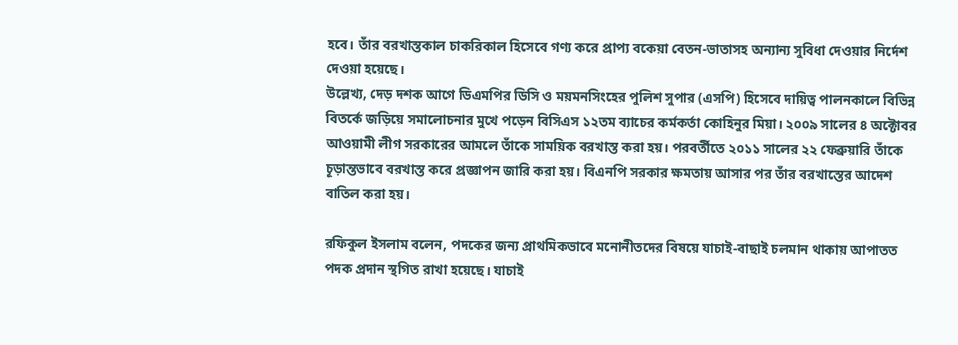হবে। তাঁর বরখাস্তকাল চাকরিকাল হিসেবে গণ্য করে প্রাপ্য বকেয়া বেতন-ভাতাসহ অন্যান্য সুবিধা দেওয়ার নির্দেশ দেওয়া হয়েছে।
উল্লেখ্য, দেড় দশক আগে ডিএমপির ডিসি ও ময়মনসিংহের পুলিশ সুপার (এসপি) হিসেবে দায়িত্ব পালনকালে বিভিন্ন বিতর্কে জড়িয়ে সমালোচনার মুখে পড়েন বিসিএস ১২তম ব্যাচের কর্মকর্তা কোহিনুর মিয়া। ২০০৯ সালের ৪ অক্টোবর আওয়ামী লীগ সরকারের আমলে তাঁকে সাময়িক বরখাস্ত করা হয়। পরবর্তীতে ২০১১ সালের ২২ ফেব্রুয়ারি তাঁকে চূড়ান্তভাবে বরখাস্ত করে প্রজ্ঞাপন জারি করা হয়। বিএনপি সরকার ক্ষমতায় আসার পর তাঁর বরখাস্তের আদেশ বাতিল করা হয়।

রফিকুল ইসলাম বলেন, পদকের জন্য প্রাথমিকভাবে মনোনীতদের বিষয়ে যাচাই-বাছাই চলমান থাকায় আপাতত পদক প্রদান স্থগিত রাখা হয়েছে। যাচাই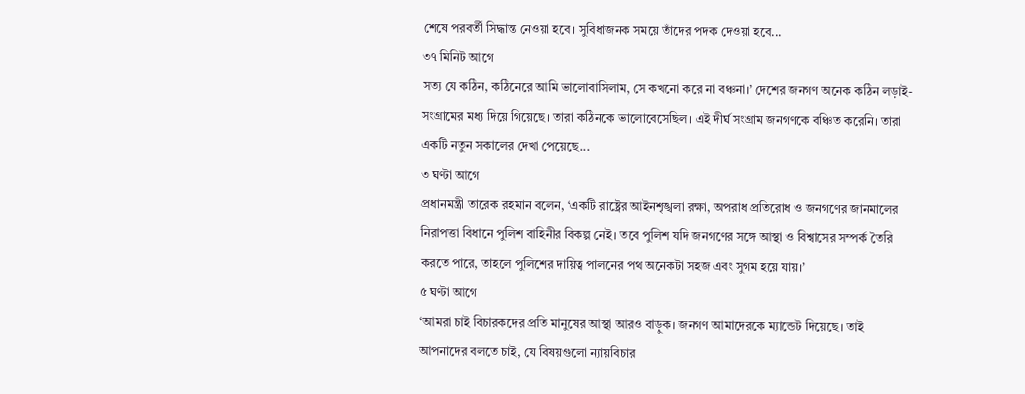শেষে পরবর্তী সিদ্ধান্ত নেওয়া হবে। সুবিধাজনক সময়ে তাঁদের পদক দেওয়া হবে...
৩৭ মিনিট আগে
সত্য যে কঠিন, কঠিনেরে আমি ভালোবাসিলাম, সে কখনো করে না বঞ্চনা।’ দেশের জনগণ অনেক কঠিন লড়াই-সংগ্রামের মধ্য দিয়ে গিয়েছে। তারা কঠিনকে ভালোবেসেছিল। এই দীর্ঘ সংগ্রাম জনগণকে বঞ্চিত করেনি। তারা একটি নতুন সকালের দেখা পেয়েছে...
৩ ঘণ্টা আগে
প্রধানমন্ত্রী তারেক রহমান বলেন, ‘একটি রাষ্ট্রের আইনশৃঙ্খলা রক্ষা, অপরাধ প্রতিরোধ ও জনগণের জানমালের নিরাপত্তা বিধানে পুলিশ বাহিনীর বিকল্প নেই। তবে পুলিশ যদি জনগণের সঙ্গে আস্থা ও বিশ্বাসের সম্পর্ক তৈরি করতে পারে, তাহলে পুলিশের দায়িত্ব পালনের পথ অনেকটা সহজ এবং সুগম হয়ে যায়।’
৫ ঘণ্টা আগে
‘আমরা চাই বিচারকদের প্রতি মানুষের আস্থা আরও বাড়ুক। জনগণ আমাদেরকে ম্যান্ডেট দিয়েছে। তাই আপনাদের বলতে চাই, যে বিষয়গুলো ন্যায়বিচার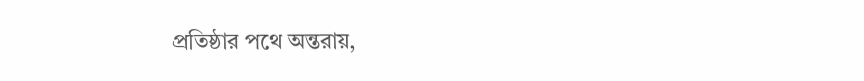প্রতিষ্ঠার পথে অন্তরায়,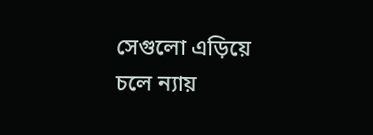সেগুলো এড়িয়ে চলে ন্যায়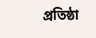প্রতিষ্ঠা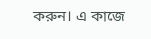করুন। এ কাজে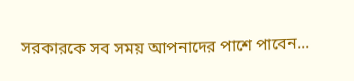সরকারকে সব সময় আপনাদের পাশে পাবেন...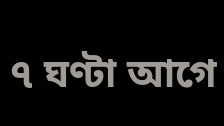৭ ঘণ্টা আগে